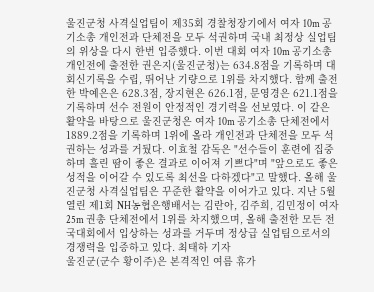울진군청 사격실업팀이 제35회 경찰청장기에서 여자 10m 공기소총 개인전과 단체전을 모두 석권하며 국내 최정상 실업팀의 위상을 다시 한번 입증했다. 이번 대회 여자 10m 공기소총 개인전에 출전한 권은지(울진군청)는 634.8점을 기록하며 대회신기록을 수립, 뛰어난 기량으로 1위를 차지했다. 함께 출전한 박예은은 628.3점, 장지현은 626.1점, 문영경은 621.1점을 기록하며 선수 전원이 안정적인 경기력을 선보였다. 이 같은 활약을 바탕으로 울진군청은 여자 10m 공기소총 단체전에서 1889.2점을 기록하며 1위에 올라 개인전과 단체전을 모두 석권하는 성과를 거뒀다. 이효철 감독은 "선수들이 훈련에 집중하며 흘린 땀이 좋은 결과로 이어져 기쁘다"며 "앞으로도 좋은 성적을 이어갈 수 있도록 최선을 다하겠다"고 말했다. 올해 울진군청 사격실업팀은 꾸준한 활약을 이어가고 있다. 지난 5월 열린 제1회 NH농협은행배서는 김란아, 김주희, 김민정이 여자 25m 권총 단체전에서 1위를 차지했으며, 올해 출전한 모든 전국대회에서 입상하는 성과를 거두며 정상급 실업팀으로서의 경쟁력을 입증하고 있다. 최태하 기자
울진군(군수 황이주)은 본격적인 여름 휴가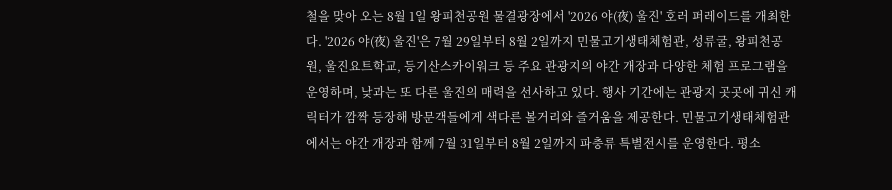철을 맞아 오는 8월 1일 왕피천공원 물결광장에서 '2026 야(夜) 울진' 호러 퍼레이드를 개최한다. '2026 야(夜) 울진'은 7월 29일부터 8월 2일까지 민물고기생태체험관, 성류굴, 왕피천공원, 울진요트학교, 등기산스카이워크 등 주요 관광지의 야간 개장과 다양한 체험 프로그램을 운영하며, 낮과는 또 다른 울진의 매력을 선사하고 있다. 행사 기간에는 관광지 곳곳에 귀신 캐릭터가 깜짝 등장해 방문객들에게 색다른 볼거리와 즐거움을 제공한다. 민물고기생태체험관에서는 야간 개장과 함께 7월 31일부터 8월 2일까지 파충류 특별전시를 운영한다. 평소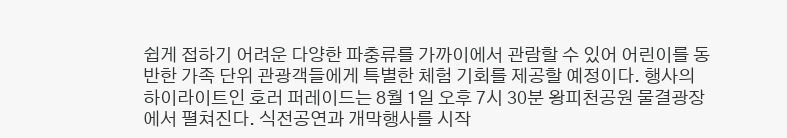쉽게 접하기 어려운 다양한 파충류를 가까이에서 관람할 수 있어 어린이를 동반한 가족 단위 관광객들에게 특별한 체험 기회를 제공할 예정이다. 행사의 하이라이트인 호러 퍼레이드는 8월 1일 오후 7시 30분 왕피천공원 물결광장에서 펼쳐진다. 식전공연과 개막행사를 시작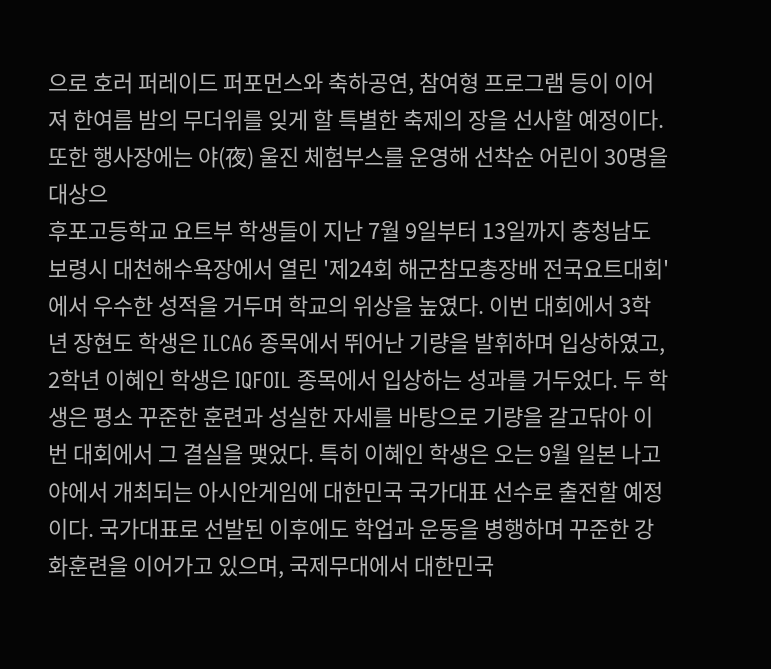으로 호러 퍼레이드 퍼포먼스와 축하공연, 참여형 프로그램 등이 이어져 한여름 밤의 무더위를 잊게 할 특별한 축제의 장을 선사할 예정이다. 또한 행사장에는 야(夜) 울진 체험부스를 운영해 선착순 어린이 30명을 대상으
후포고등학교 요트부 학생들이 지난 7월 9일부터 13일까지 충청남도 보령시 대천해수욕장에서 열린 '제24회 해군참모총장배 전국요트대회'에서 우수한 성적을 거두며 학교의 위상을 높였다. 이번 대회에서 3학년 장현도 학생은 ILCA6 종목에서 뛰어난 기량을 발휘하며 입상하였고, 2학년 이혜인 학생은 IQFOIL 종목에서 입상하는 성과를 거두었다. 두 학생은 평소 꾸준한 훈련과 성실한 자세를 바탕으로 기량을 갈고닦아 이번 대회에서 그 결실을 맺었다. 특히 이혜인 학생은 오는 9월 일본 나고야에서 개최되는 아시안게임에 대한민국 국가대표 선수로 출전할 예정이다. 국가대표로 선발된 이후에도 학업과 운동을 병행하며 꾸준한 강화훈련을 이어가고 있으며, 국제무대에서 대한민국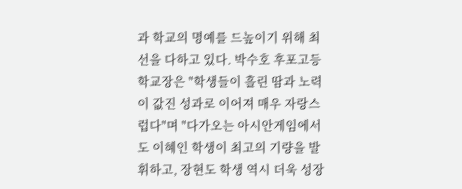과 학교의 명예를 드높이기 위해 최선을 다하고 있다. 박수호 후포고등학교장은 "학생들이 흘린 땀과 노력이 값진 성과로 이어져 매우 자랑스럽다"며 "다가오는 아시안게임에서도 이혜인 학생이 최고의 기량을 발휘하고, 장현도 학생 역시 더욱 성장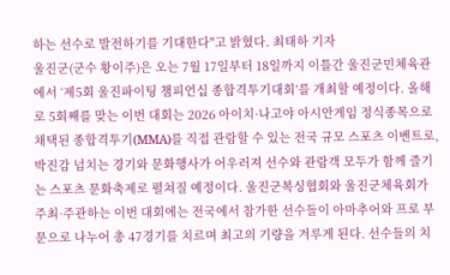하는 선수로 발전하기를 기대한다"고 밝혔다. 최태하 기자
울진군(군수 황이주)은 오는 7월 17일부터 18일까지 이틀간 울진군민체육관에서 ‘제5회 울진파이팅 챔피언십 종합격투기대회’를 개최할 예정이다. 올해로 5회째를 맞는 이번 대회는 2026 아이치·나고야 아시안게임 정식종목으로 채택된 종합격투기(MMA)를 직접 관람할 수 있는 전국 규모 스포츠 이벤트로, 박진감 넘치는 경기와 문화행사가 어우러져 선수와 관람객 모두가 함께 즐기는 스포츠 문화축제로 펼쳐질 예정이다. 울진군복싱협회와 울진군체육회가 주최·주관하는 이번 대회에는 전국에서 참가한 선수들이 아마추어와 프로 부문으로 나누어 총 47경기를 치르며 최고의 기량을 겨루게 된다. 선수들의 치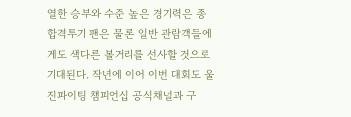열한 승부와 수준 높은 경기력은 종합격투기 팬은 물론 일반 관람객들에게도 색다른 볼거리를 선사할 것으로 기대된다. 작년에 이어 이번 대회도 울진파이팅 챔피언십 공식채널과 구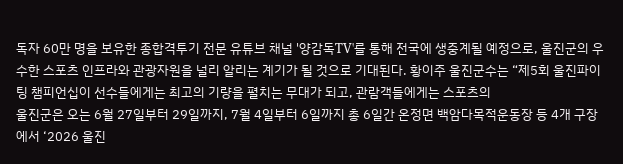독자 60만 명을 보유한 종합격투기 전문 유튜브 채널 '양감독TV'를 통해 전국에 생중계될 예정으로, 울진군의 우수한 스포츠 인프라와 관광자원을 널리 알리는 계기가 될 것으로 기대된다. 황이주 울진군수는 “제5회 울진파이팅 챔피언십이 선수들에게는 최고의 기량을 펼치는 무대가 되고, 관람객들에게는 스포츠의
울진군은 오는 6월 27일부터 29일까지, 7월 4일부터 6일까지 총 6일간 온정면 백암다목적운동장 등 4개 구장에서 ‘2026 울진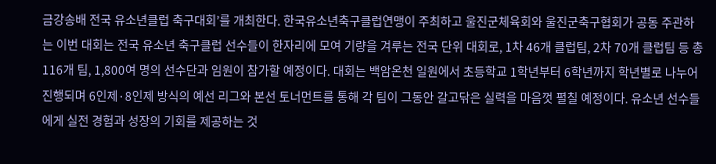금강송배 전국 유소년클럽 축구대회’를 개최한다. 한국유소년축구클럽연맹이 주최하고 울진군체육회와 울진군축구협회가 공동 주관하는 이번 대회는 전국 유소년 축구클럽 선수들이 한자리에 모여 기량을 겨루는 전국 단위 대회로, 1차 46개 클럽팀, 2차 70개 클럽팀 등 총 116개 팀, 1,800여 명의 선수단과 임원이 참가할 예정이다. 대회는 백암온천 일원에서 초등학교 1학년부터 6학년까지 학년별로 나누어 진행되며 6인제·8인제 방식의 예선 리그와 본선 토너먼트를 통해 각 팀이 그동안 갈고닦은 실력을 마음껏 펼칠 예정이다. 유소년 선수들에게 실전 경험과 성장의 기회를 제공하는 것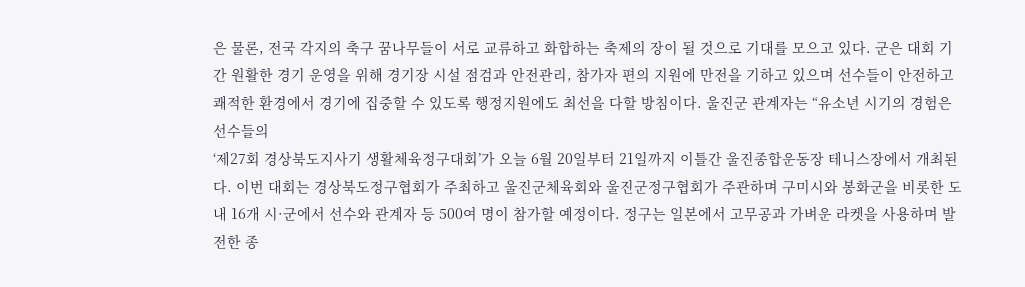은 물론, 전국 각지의 축구 꿈나무들이 서로 교류하고 화합하는 축제의 장이 될 것으로 기대를 모으고 있다. 군은 대회 기간 원활한 경기 운영을 위해 경기장 시설 점검과 안전관리, 참가자 편의 지원에 만전을 기하고 있으며 선수들이 안전하고 쾌적한 환경에서 경기에 집중할 수 있도록 행정지원에도 최선을 다할 방침이다. 울진군 관계자는 “유소년 시기의 경험은 선수들의
‘제27회 경상북도지사기 생활체육정구대회’가 오늘 6월 20일부터 21일까지 이틀간 울진종합운동장 테니스장에서 개최된다. 이번 대회는 경상북도정구협회가 주최하고 울진군체육회와 울진군정구협회가 주관하며 구미시와 봉화군을 비롯한 도내 16개 시·군에서 선수와 관계자 등 500여 명이 참가할 예정이다. 정구는 일본에서 고무공과 가벼운 라켓을 사용하며 발전한 종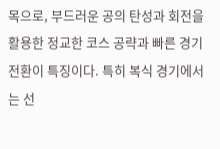목으로, 부드러운 공의 탄성과 회전을 활용한 정교한 코스 공략과 빠른 경기 전환이 특징이다. 특히 복식 경기에서는 선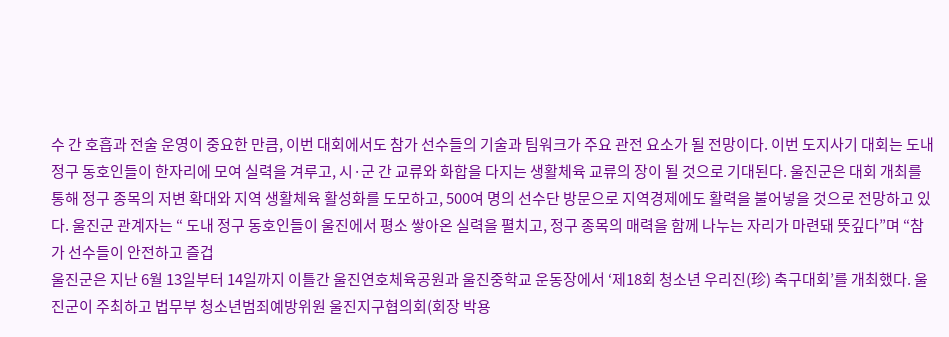수 간 호흡과 전술 운영이 중요한 만큼, 이번 대회에서도 참가 선수들의 기술과 팀워크가 주요 관전 요소가 될 전망이다. 이번 도지사기 대회는 도내 정구 동호인들이 한자리에 모여 실력을 겨루고, 시·군 간 교류와 화합을 다지는 생활체육 교류의 장이 될 것으로 기대된다. 울진군은 대회 개최를 통해 정구 종목의 저변 확대와 지역 생활체육 활성화를 도모하고, 500여 명의 선수단 방문으로 지역경제에도 활력을 불어넣을 것으로 전망하고 있다. 울진군 관계자는 “ 도내 정구 동호인들이 울진에서 평소 쌓아온 실력을 펼치고, 정구 종목의 매력을 함께 나누는 자리가 마련돼 뜻깊다”며 “참가 선수들이 안전하고 즐겁
울진군은 지난 6월 13일부터 14일까지 이틀간 울진연호체육공원과 울진중학교 운동장에서 ‘제18회 청소년 우리진(珍) 축구대회’를 개최했다. 울진군이 주최하고 법무부 청소년범죄예방위원 울진지구협의회(회장 박용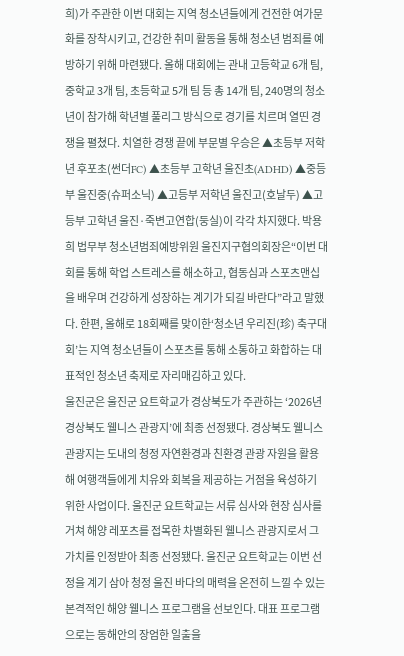희)가 주관한 이번 대회는 지역 청소년들에게 건전한 여가문화를 장착시키고, 건강한 취미 활동을 통해 청소년 범죄를 예방하기 위해 마련됐다. 올해 대회에는 관내 고등학교 6개 팀, 중학교 3개 팀, 초등학교 5개 팀 등 총 14개 팀, 240명의 청소년이 참가해 학년별 풀리그 방식으로 경기를 치르며 열띤 경쟁을 펼쳤다. 치열한 경쟁 끝에 부문별 우승은 ▲초등부 저학년 후포초(썬더FC) ▲초등부 고학년 울진초(ADHD) ▲중등부 울진중(슈퍼소닉) ▲고등부 저학년 울진고(호날두) ▲고등부 고학년 울진·죽변고연합(둥실)이 각각 차지했다. 박용희 법무부 청소년범죄예방위원 울진지구협의회장은“이번 대회를 통해 학업 스트레스를 해소하고, 협동심과 스포츠맨십을 배우며 건강하게 성장하는 계기가 되길 바란다”라고 말했다. 한편, 올해로 18회째를 맞이한‘청소년 우리진(珍) 축구대회’는 지역 청소년들이 스포츠를 통해 소통하고 화합하는 대표적인 청소년 축제로 자리매김하고 있다.
울진군은 울진군 요트학교가 경상북도가 주관하는 ‘2026년 경상북도 웰니스 관광지’에 최종 선정됐다. 경상북도 웰니스 관광지는 도내의 청정 자연환경과 친환경 관광 자원을 활용해 여행객들에게 치유와 회복을 제공하는 거점을 육성하기 위한 사업이다. 울진군 요트학교는 서류 심사와 현장 심사를 거쳐 해양 레포츠를 접목한 차별화된 웰니스 관광지로서 그 가치를 인정받아 최종 선정됐다. 울진군 요트학교는 이번 선정을 계기 삼아 청정 울진 바다의 매력을 온전히 느낄 수 있는 본격적인 해양 웰니스 프로그램을 선보인다. 대표 프로그램으로는 동해안의 장엄한 일출을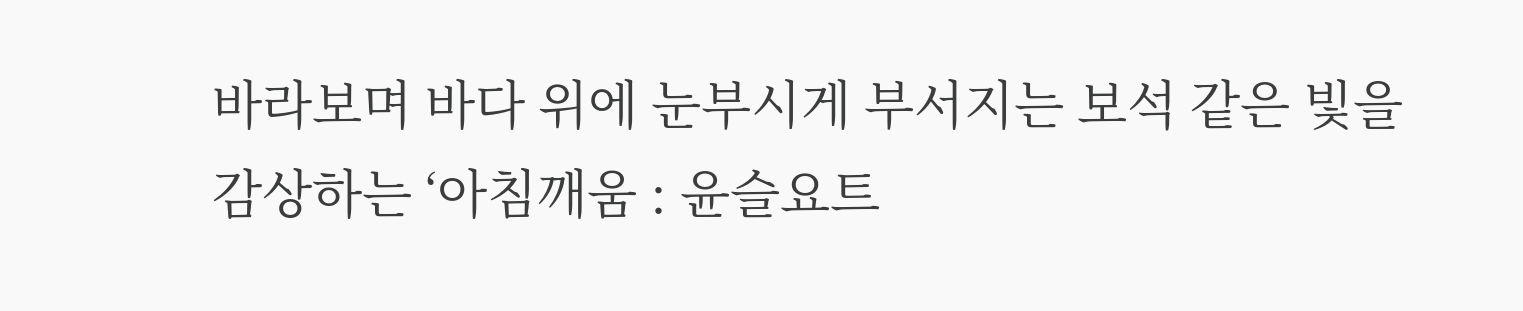바라보며 바다 위에 눈부시게 부서지는 보석 같은 빛을 감상하는 ‘아침깨움 : 윤슬요트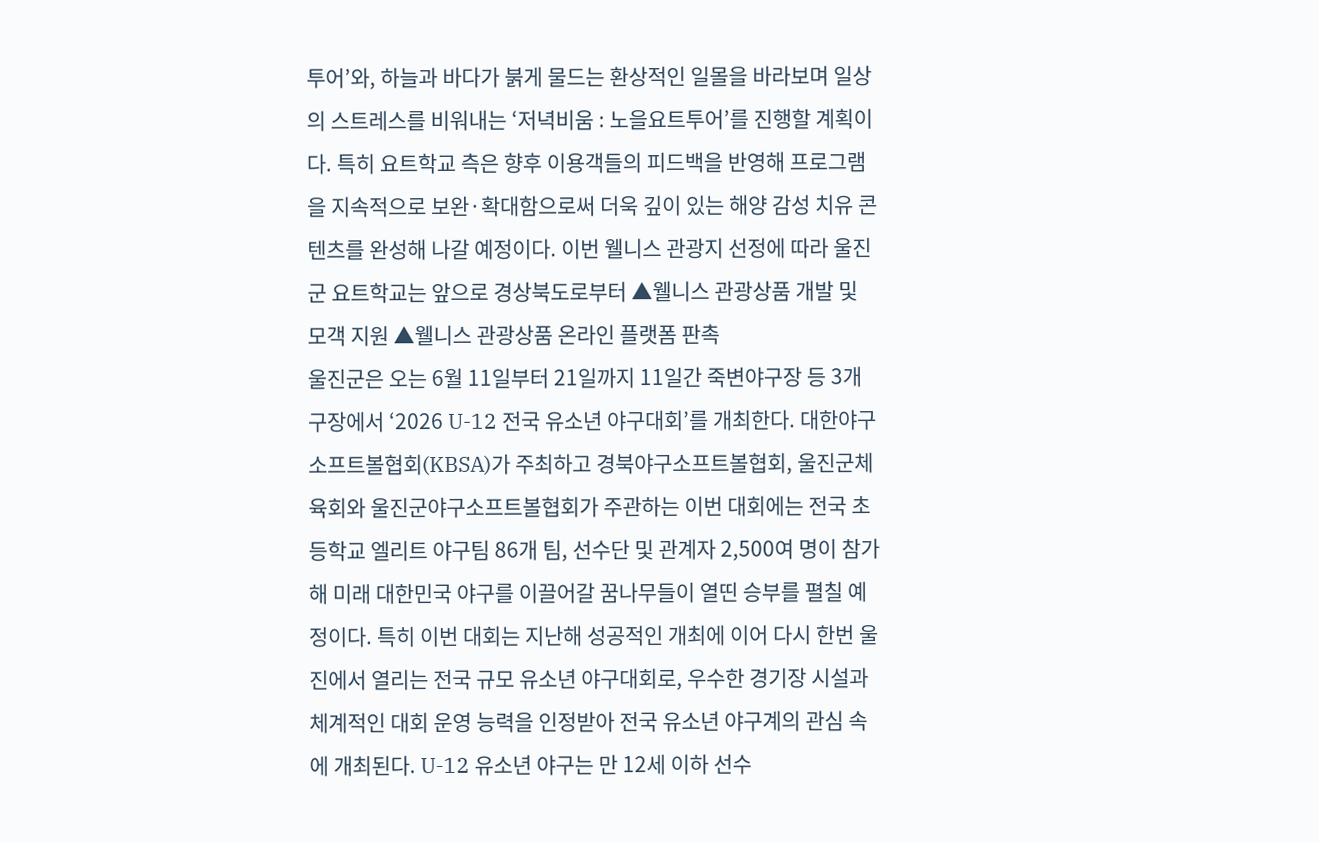투어’와, 하늘과 바다가 붉게 물드는 환상적인 일몰을 바라보며 일상의 스트레스를 비워내는 ‘저녁비움 : 노을요트투어’를 진행할 계획이다. 특히 요트학교 측은 향후 이용객들의 피드백을 반영해 프로그램을 지속적으로 보완·확대함으로써 더욱 깊이 있는 해양 감성 치유 콘텐츠를 완성해 나갈 예정이다. 이번 웰니스 관광지 선정에 따라 울진군 요트학교는 앞으로 경상북도로부터 ▲웰니스 관광상품 개발 및 모객 지원 ▲웰니스 관광상품 온라인 플랫폼 판촉
울진군은 오는 6월 11일부터 21일까지 11일간 죽변야구장 등 3개 구장에서 ‘2026 U-12 전국 유소년 야구대회’를 개최한다. 대한야구소프트볼협회(KBSA)가 주최하고 경북야구소프트볼협회, 울진군체육회와 울진군야구소프트볼협회가 주관하는 이번 대회에는 전국 초등학교 엘리트 야구팀 86개 팀, 선수단 및 관계자 2,500여 명이 참가해 미래 대한민국 야구를 이끌어갈 꿈나무들이 열띤 승부를 펼칠 예정이다. 특히 이번 대회는 지난해 성공적인 개최에 이어 다시 한번 울진에서 열리는 전국 규모 유소년 야구대회로, 우수한 경기장 시설과 체계적인 대회 운영 능력을 인정받아 전국 유소년 야구계의 관심 속에 개최된다. U-12 유소년 야구는 만 12세 이하 선수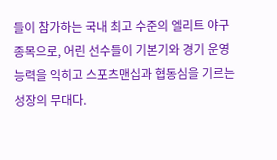들이 참가하는 국내 최고 수준의 엘리트 야구 종목으로, 어린 선수들이 기본기와 경기 운영 능력을 익히고 스포츠맨십과 협동심을 기르는 성장의 무대다.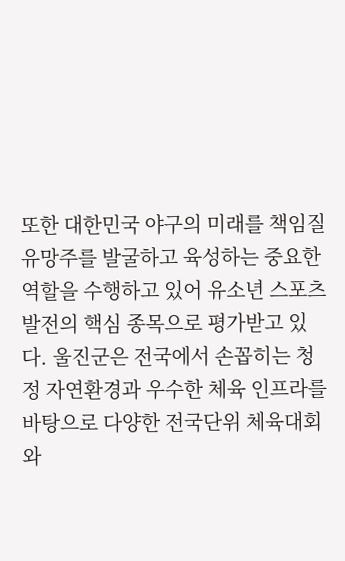또한 대한민국 야구의 미래를 책임질 유망주를 발굴하고 육성하는 중요한 역할을 수행하고 있어 유소년 스포츠 발전의 핵심 종목으로 평가받고 있다. 울진군은 전국에서 손꼽히는 청정 자연환경과 우수한 체육 인프라를 바탕으로 다양한 전국단위 체육대회와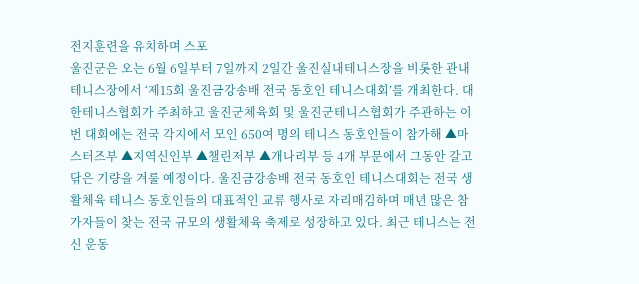전지훈련을 유치하며 스포
울진군은 오는 6월 6일부터 7일까지 2일간 울진실내테니스장을 비롯한 관내 테니스장에서 ‘제15회 울진금강송배 전국 동호인 테니스대회’를 개최한다. 대한테니스협회가 주최하고 울진군체육회 및 울진군테니스협회가 주관하는 이번 대회에는 전국 각지에서 모인 650여 명의 테니스 동호인들이 참가해 ▲마스터즈부 ▲지역신인부 ▲챌린저부 ▲개나리부 등 4개 부문에서 그동안 갈고닦은 기량을 겨룰 예정이다. 울진금강송배 전국 동호인 테니스대회는 전국 생활체육 테니스 동호인들의 대표적인 교류 행사로 자리매김하며 매년 많은 참가자들이 찾는 전국 규모의 생활체육 축제로 성장하고 있다. 최근 테니스는 전신 운동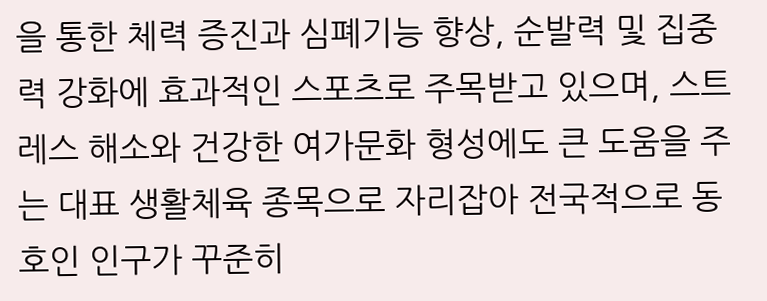을 통한 체력 증진과 심폐기능 향상, 순발력 및 집중력 강화에 효과적인 스포츠로 주목받고 있으며, 스트레스 해소와 건강한 여가문화 형성에도 큰 도움을 주는 대표 생활체육 종목으로 자리잡아 전국적으로 동호인 인구가 꾸준히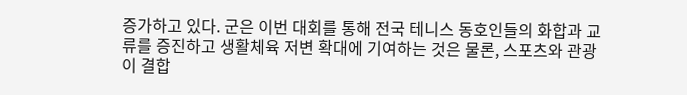증가하고 있다. 군은 이번 대회를 통해 전국 테니스 동호인들의 화합과 교류를 증진하고 생활체육 저변 확대에 기여하는 것은 물론, 스포츠와 관광이 결합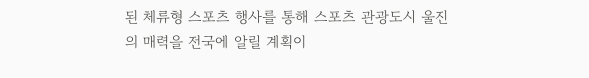된 체류형 스포츠 행사를 통해 스포츠 관광도시 울진의 매력을 전국에 알릴 계획이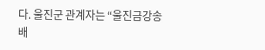다. 울진군 관계자는 “울진금강송배